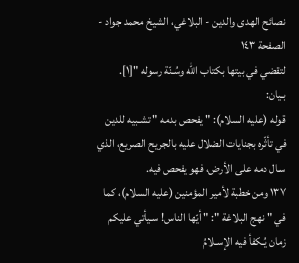نصائح الهدى والدين - البلاغي، الشيخ محمد جواد - الصفحة ١٤٣
لتقضي في بيتها بكتاب الله وسُـنّة رسوله "[١].
بـيان:
قوله (عليه السلام): " يفحص بدمه " تشـبيه للدين في تأثّره بجنايات الضلال عليه بالجريح الصريع، الذي سـال دمه على الأرض، فهو يفحص فيه.
١٣٧ ومن خطبة لأمير المؤمنين (عليه السلام)، كما في " نهج البلاغة ": " أيّها الناس! سـيأتي عليكم زمان يُـكفأ فيه الإسـلامُ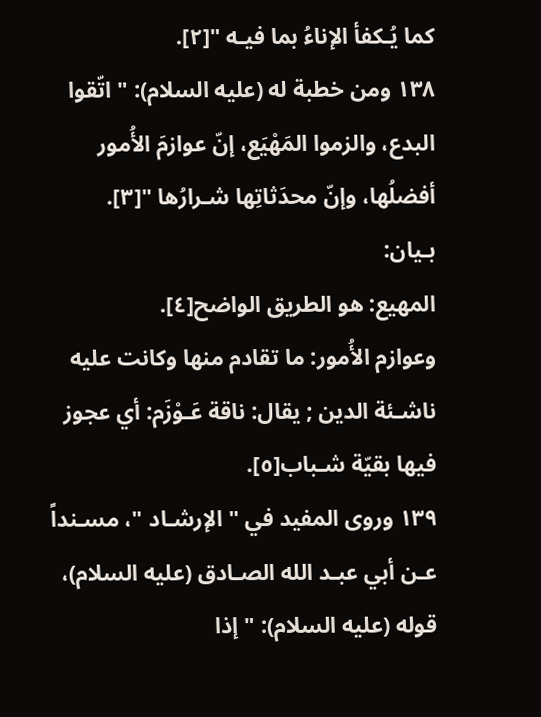كما يُـكفأ الإناءُ بما فيـه "[٢].
١٣٨ ومن خطبة له (عليه السلام): " اتّقوا البدع، والزموا المَهْيَع، إنّ عوازمَ الأُمور أفضلُها، وإنّ محدَثاتِها شـرارُها "[٣].
بـيان:
المهيع: هو الطريق الواضح[٤].
وعوازم الأُمور: ما تقادم منها وكانت عليه ناشـئة الدين ; يقال: ناقة عَـوْزَم: أي عجوز فيها بقيّة شـباب[٥].
١٣٩ وروى المفيد في " الإرشـاد "، مسـنداً عـن أبي عبـد الله الصـادق (عليه السلام)، قوله (عليه السلام): " إذا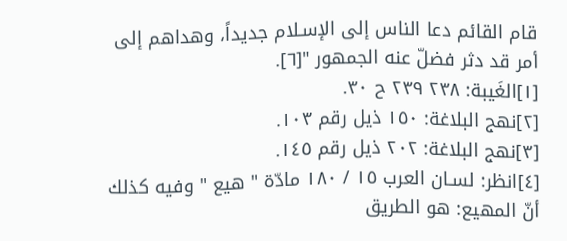قام القائم دعا الناس إلى الإسـلام جديداً، وهداهم إلى أمر قد دثر فضلّ عنه الجمهور "[٦].
[١]الغَيبة: ٢٣٨ ٢٣٩ ح ٣٠.
[٢]نهج البلاغة: ١٥٠ ذيل رقم ١٠٣.
[٣]نهج البلاغة: ٢٠٢ ذيل رقم ١٤٥.
[٤]انظر: لسـان العرب ١٥ / ١٨٠ مادّة " هيع " وفيه كذلك أنّ المهيع: هو الطريق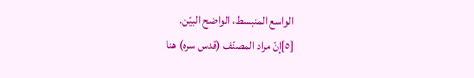الواسع المنبسط، الواضح البيّن.
[٥]إنّ مراد المصنّف (قدس سره) هنا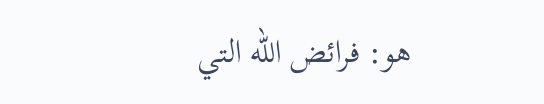هو: فرائض الله التي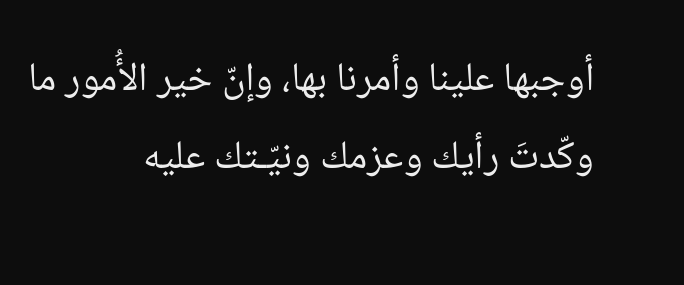أوجبها علينا وأمرنا بها، وإنّ خير الأُمور ما وكّدتَ رأيك وعزمك ونيّـتك عليه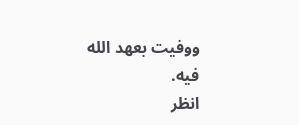ووفيت بعهد الله فيه.
انظر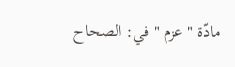مادّة " عزم " في: الصحاح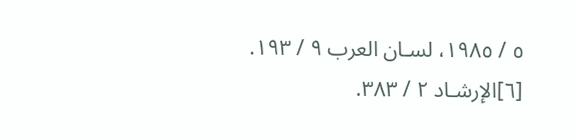٥ / ١٩٨٥، لسـان العرب ٩ / ١٩٣.
[٦]الإرشـاد ٢ / ٣٨٣.